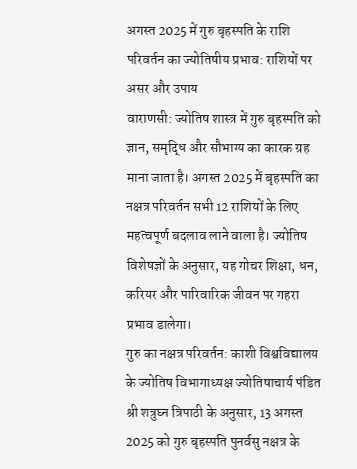अगस्त 2025 में गुरु बृहस्पति के राशि परिवर्तन का ज्योतिषीय प्रभाव: राशियों पर असर और उपाय
वाराणसी: ज्योतिष शास्त्र में गुरु बृहस्पति को ज्ञान, समृद्धि और सौभाग्य का कारक ग्रह माना जाता है। अगस्त 2025 में बृहस्पति का नक्षत्र परिवर्तन सभी 12 राशियों के लिए महत्वपूर्ण बदलाव लाने वाला है। ज्योतिष विशेषज्ञों के अनुसार, यह गोचर शिक्षा, धन, करियर और पारिवारिक जीवन पर गहरा प्रभाव डालेगा।
गुरु का नक्षत्र परिवर्तन: काशी विश्वविद्यालय के ज्योतिष विभागाध्यक्ष ज्योतिषाचार्य पंडित श्री शत्रुघ्न त्रिपाठी के अनुसार, 13 अगस्त 2025 को गुरु बृहस्पति पुनर्वसु नक्षत्र के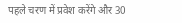पहले चरण में प्रवेश करेंगे और 30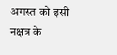अगस्त को इसी नक्षत्र के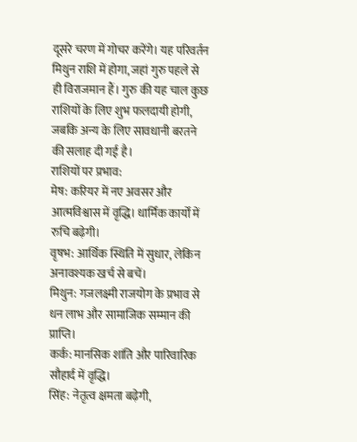दूसरे चरण में गोचर करेंगे। यह परिवर्तन मिथुन राशि में होगा, जहां गुरु पहले से ही विराजमान हैं। गुरु की यह चाल कुछ राशियों के लिए शुभ फलदायी होगी, जबकि अन्य के लिए सावधानी बरतने की सलाह दी गई है।
राशियों पर प्रभाव:
मेष: करियर में नए अवसर और आत्मविश्वास में वृद्धि। धार्मिक कार्यों में रुचि बढ़ेगी।
वृषभ: आर्थिक स्थिति में सुधार, लेकिन अनावश्यक खर्च से बचें।
मिथुन: गजलक्ष्मी राजयोग के प्रभाव से धन लाभ और सामाजिक सम्मान की प्राप्ति।
कर्क: मानसिक शांति और पारिवारिक सौहार्द में वृद्धि।
सिंह: नेतृत्व क्षमता बढ़ेगी,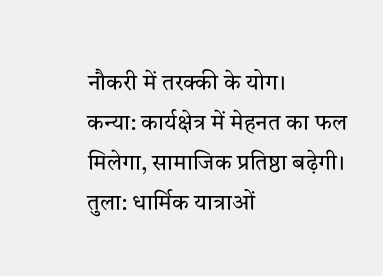नौकरी में तरक्की के योग।
कन्या: कार्यक्षेत्र में मेहनत का फल मिलेगा, सामाजिक प्रतिष्ठा बढ़ेगी।
तुला: धार्मिक यात्राओं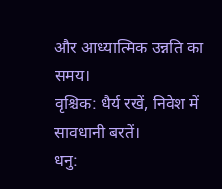और आध्यात्मिक उन्नति का समय।
वृश्चिक: धैर्य रखें, निवेश में सावधानी बरतें।
धनु: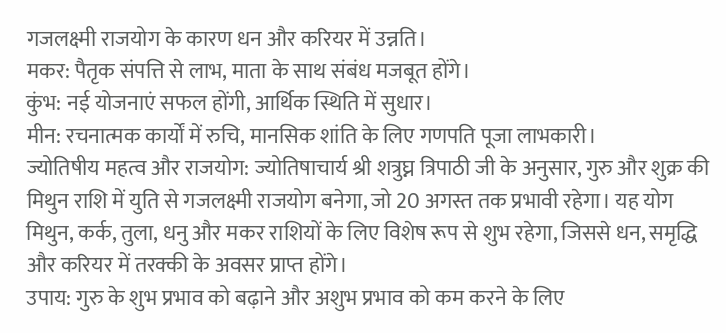गजलक्ष्मी राजयोग के कारण धन और करियर में उन्नति।
मकर: पैतृक संपत्ति से लाभ, माता के साथ संबंध मजबूत होंगे।
कुंभ: नई योजनाएं सफल होंगी, आर्थिक स्थिति में सुधार।
मीन: रचनात्मक कार्यों में रुचि, मानसिक शांति के लिए गणपति पूजा लाभकारी।
ज्योतिषीय महत्व और राजयोग: ज्योतिषाचार्य श्री शत्रुघ्न त्रिपाठी जी के अनुसार, गुरु और शुक्र की मिथुन राशि में युति से गजलक्ष्मी राजयोग बनेगा, जो 20 अगस्त तक प्रभावी रहेगा। यह योग मिथुन, कर्क, तुला, धनु और मकर राशियों के लिए विशेष रूप से शुभ रहेगा, जिससे धन, समृद्धि और करियर में तरक्की के अवसर प्राप्त होंगे।
उपाय: गुरु के शुभ प्रभाव को बढ़ाने और अशुभ प्रभाव को कम करने के लिए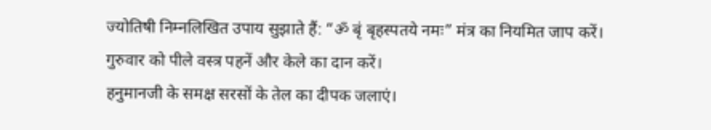ज्योतिषी निम्नलिखित उपाय सुझाते हैं: “ॐ बृं बृहस्पतये नमः” मंत्र का नियमित जाप करें।
गुरुवार को पीले वस्त्र पहनें और केले का दान करें।
हनुमानजी के समक्ष सरसों के तेल का दीपक जलाएं।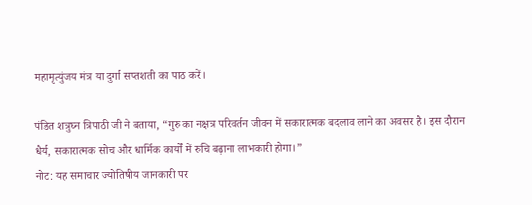महामृत्युंजय मंत्र या दुर्गा सप्तशती का पाठ करें।

पंडित शत्रुघ्न त्रिपाठी जी ने बताया, “गुरु का नक्षत्र परिवर्तन जीवन में सकारात्मक बदलाव लाने का अवसर है। इस दौरान धैर्य, सकारात्मक सोच और धार्मिक कार्यों में रुचि बढ़ाना लाभकारी होगा।”
नोट: यह समाचार ज्योतिषीय जानकारी पर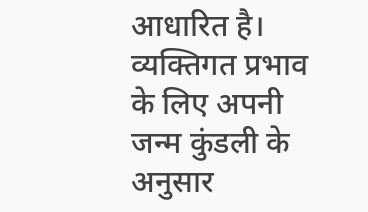आधारित है। व्यक्तिगत प्रभाव के लिए अपनी जन्म कुंडली के अनुसार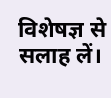विशेषज्ञ से सलाह लें।